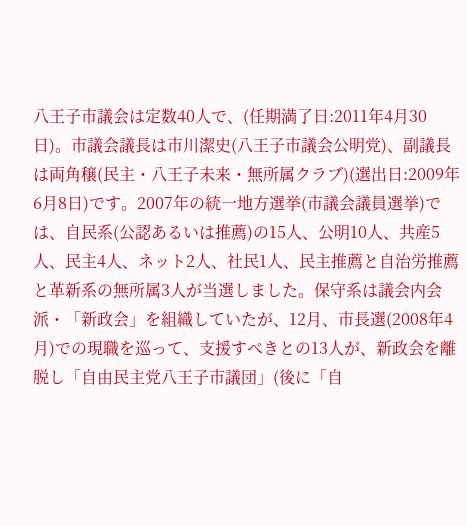八王子市議会は定数40人で、(任期満了日:2011年4月30日)。市議会議長は市川潔史(八王子市議会公明党)、副議長は両角穣(民主・八王子未来・無所属クラブ)(選出日:2009年6月8日)です。2007年の統一地方選挙(市議会議員選挙)では、自民系(公認あるいは推薦)の15人、公明10人、共産5人、民主4人、ネット2人、社民1人、民主推薦と自治労推薦と革新系の無所属3人が当選しました。保守系は議会内会派・「新政会」を組織していたが、12月、市長選(2008年4月)での現職を巡って、支援すべきとの13人が、新政会を離脱し「自由民主党八王子市議団」(後に「自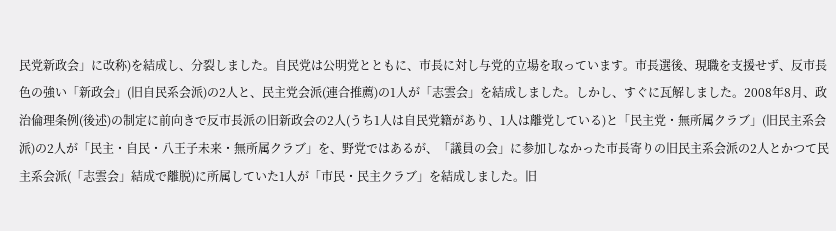民党新政会」に改称)を結成し、分裂しました。自民党は公明党とともに、市長に対し与党的立場を取っています。市長選後、現職を支援せず、反市長色の強い「新政会」(旧自民系会派)の2人と、民主党会派(連合推薦)の1人が「志雲会」を結成しました。しかし、すぐに瓦解しました。2008年8月、政治倫理条例(後述)の制定に前向きで反市長派の旧新政会の2人(うち1人は自民党籍があり、1人は離党している)と「民主党・無所属クラブ」(旧民主系会派)の2人が「民主・自民・八王子未来・無所属クラブ」を、野党ではあるが、「議員の会」に参加しなかった市長寄りの旧民主系会派の2人とかつて民主系会派(「志雲会」結成で離脱)に所属していた1人が「市民・民主クラブ」を結成しました。旧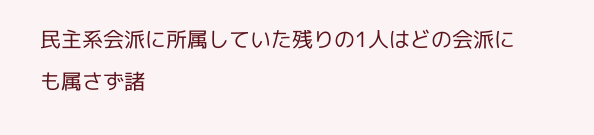民主系会派に所属していた残りの1人はどの会派にも属さず諸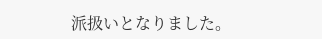派扱いとなりました。